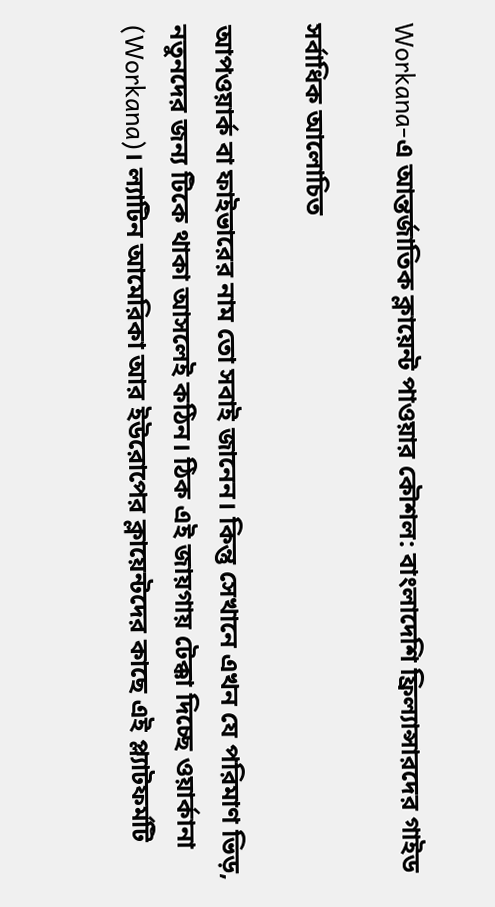Workana-এ আন্তর্জাতিক ক্লায়েন্ট পাওয়ার কৌশল: বাংলাদেশি ফ্রিল্যান্সারদের গাইড

সর্বাধিক আলোচিত

আপওয়ার্ক বা ফাইভারের নাম তো সবাই জানেন। কিন্তু সেখানে এখন যে পরিমাণ ভিড়, নতুনদের জন্য টিকে থাকা আসলেই কঠিন। ঠিক এই জায়গায় টেক্কা দিচ্ছে ওয়ার্কানা (Workana)। ল্যাটিন আমেরিকা আর ইউরোপের ক্লায়েন্টদের কাছে এই প্ল্যাটফর্মটি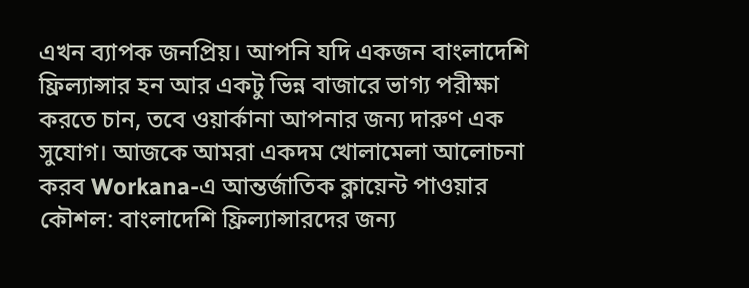এখন ব্যাপক জনপ্রিয়। আপনি যদি একজন বাংলাদেশি ফ্রিল্যান্সার হন আর একটু ভিন্ন বাজারে ভাগ্য পরীক্ষা করতে চান, তবে ওয়ার্কানা আপনার জন্য দারুণ এক সুযোগ। আজকে আমরা একদম খোলামেলা আলোচনা করব Workana-এ আন্তর্জাতিক ক্লায়েন্ট পাওয়ার কৌশল: বাংলাদেশি ফ্রিল্যান্সারদের জন্য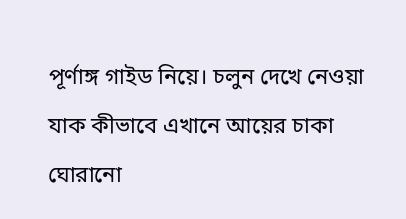পূর্ণাঙ্গ গাইড নিয়ে। চলুন দেখে নেওয়া যাক কীভাবে এখানে আয়ের চাকা ঘোরানো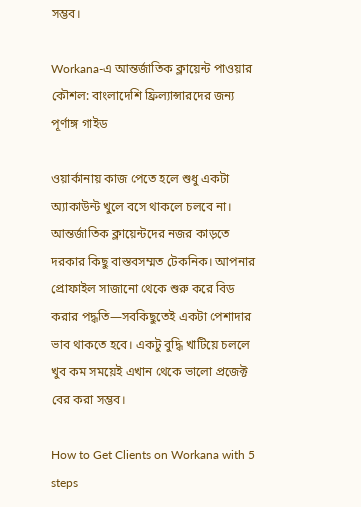সম্ভব।

Workana-এ আন্তর্জাতিক ক্লায়েন্ট পাওয়ার কৌশল: বাংলাদেশি ফ্রিল্যান্সারদের জন্য পূর্ণাঙ্গ গাইড

ওয়ার্কানায় কাজ পেতে হলে শুধু একটা অ্যাকাউন্ট খুলে বসে থাকলে চলবে না। আন্তর্জাতিক ক্লায়েন্টদের নজর কাড়তে দরকার কিছু বাস্তবসম্মত টেকনিক। আপনার প্রোফাইল সাজানো থেকে শুরু করে বিড করার পদ্ধতি—সবকিছুতেই একটা পেশাদার ভাব থাকতে হবে। একটু বুদ্ধি খাটিয়ে চললে খুব কম সময়েই এখান থেকে ভালো প্রজেক্ট বের করা সম্ভব।

How to Get Clients on Workana with 5 steps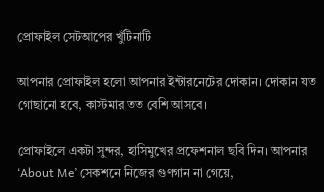প্রোফাইল সেটআপের খুঁটিনাটি

আপনার প্রোফাইল হলো আপনার ইন্টারনেটের দোকান। দোকান যত গোছানো হবে, কাস্টমার তত বেশি আসবে।

প্রোফাইলে একটা সুন্দর, হাসিমুখের প্রফেশনাল ছবি দিন। আপনার ‘About Me’ সেকশনে নিজের গুণগান না গেয়ে,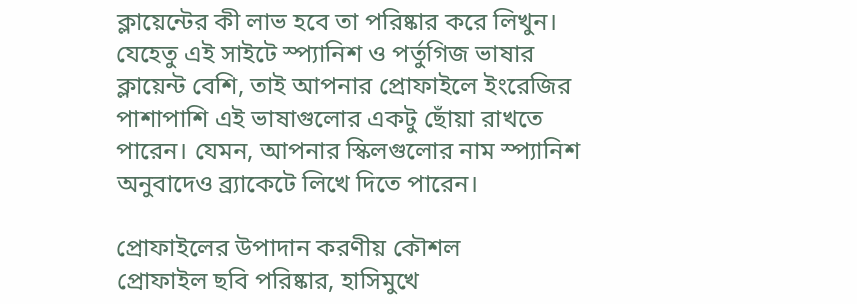ক্লায়েন্টের কী লাভ হবে তা পরিষ্কার করে লিখুন। যেহেতু এই সাইটে স্প্যানিশ ও পর্তুগিজ ভাষার ক্লায়েন্ট বেশি, তাই আপনার প্রোফাইলে ইংরেজির পাশাপাশি এই ভাষাগুলোর একটু ছোঁয়া রাখতে পারেন। যেমন, আপনার স্কিলগুলোর নাম স্প্যানিশ অনুবাদেও ব্র্যাকেটে লিখে দিতে পারেন।

প্রোফাইলের উপাদান করণীয় কৌশল
প্রোফাইল ছবি পরিষ্কার, হাসিমুখে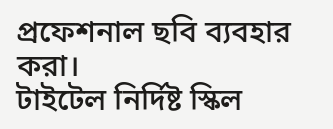প্রফেশনাল ছবি ব্যবহার করা।
টাইটেল নির্দিষ্ট স্কিল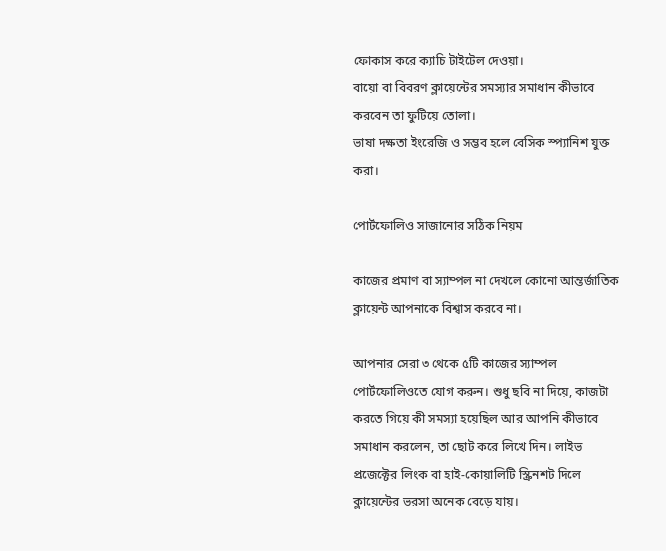ফোকাস করে ক্যাচি টাইটেল দেওয়া।
বায়ো বা বিবরণ ক্লায়েন্টের সমস্যার সমাধান কীভাবে করবেন তা ফুটিয়ে তোলা।
ভাষা দক্ষতা ইংরেজি ও সম্ভব হলে বেসিক স্প্যানিশ যুক্ত করা।

পোর্টফোলিও সাজানোর সঠিক নিয়ম

কাজের প্রমাণ বা স্যাম্পল না দেখলে কোনো আন্তর্জাতিক ক্লায়েন্ট আপনাকে বিশ্বাস করবে না।

আপনার সেরা ৩ থেকে ৫টি কাজের স্যাম্পল পোর্টফোলিওতে যোগ করুন। শুধু ছবি না দিয়ে, কাজটা করতে গিয়ে কী সমস্যা হয়েছিল আর আপনি কীভাবে সমাধান করলেন, তা ছোট করে লিখে দিন। লাইভ প্রজেক্টের লিংক বা হাই-কোয়ালিটি স্ক্রিনশট দিলে ক্লায়েন্টের ভরসা অনেক বেড়ে যায়।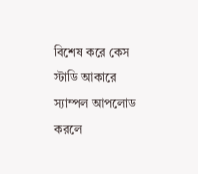বিশেষ করে কেস স্টাডি আকারে স্যাম্পল আপলোড করলে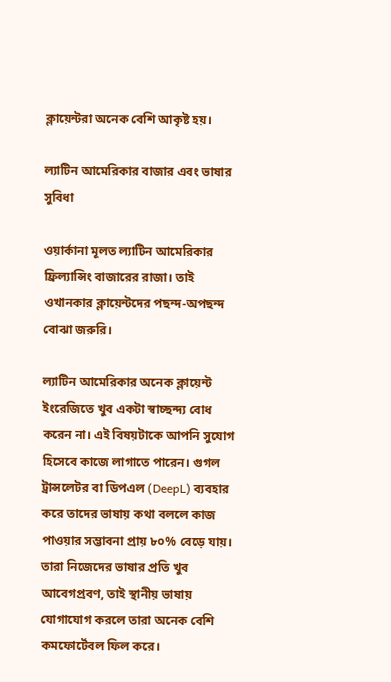ক্লায়েন্টরা অনেক বেশি আকৃষ্ট হয়।

ল্যাটিন আমেরিকার বাজার এবং ভাষার সুবিধা

ওয়ার্কানা মূলত ল্যাটিন আমেরিকার ফ্রিল্যান্সিং বাজারের রাজা। তাই ওখানকার ক্লায়েন্টদের পছন্দ-অপছন্দ বোঝা জরুরি।

ল্যাটিন আমেরিকার অনেক ক্লায়েন্ট ইংরেজিতে খুব একটা স্বাচ্ছন্দ্য বোধ করেন না। এই বিষয়টাকে আপনি সুযোগ হিসেবে কাজে লাগাতে পারেন। গুগল ট্রান্সলেটর বা ডিপএল (DeepL) ব্যবহার করে তাদের ভাষায় কথা বললে কাজ পাওয়ার সম্ভাবনা প্রায় ৮০% বেড়ে যায়। তারা নিজেদের ভাষার প্রতি খুব আবেগপ্রবণ, তাই স্থানীয় ভাষায় যোগাযোগ করলে তারা অনেক বেশি কমফোর্টেবল ফিল করে।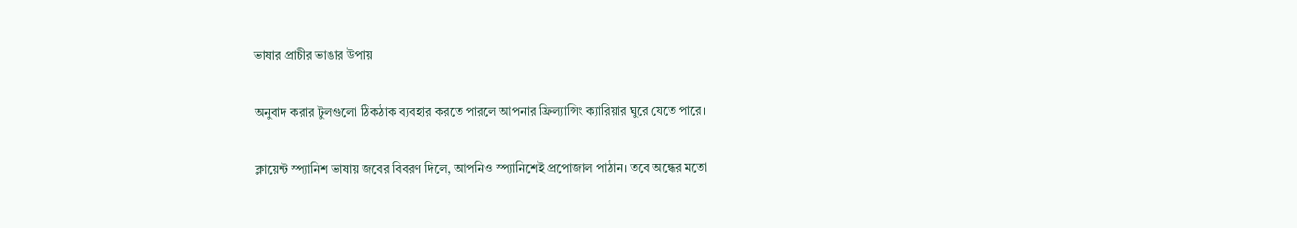ভাষার প্রাচীর ভাঙার উপায়

অনুবাদ করার টুলগুলো ঠিকঠাক ব্যবহার করতে পারলে আপনার ফ্রিল্যান্সিং ক্যারিয়ার ঘুরে যেতে পারে।

ক্লায়েন্ট স্প্যানিশ ভাষায় জবের বিবরণ দিলে, আপনিও স্প্যানিশেই প্রপোজাল পাঠান। তবে অন্ধের মতো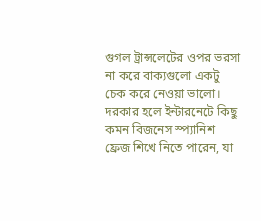গুগল ট্রান্সলেটের ওপর ভরসা না করে বাক্যগুলো একটু চেক করে নেওয়া ভালো। দরকার হলে ইন্টারনেটে কিছু কমন বিজনেস স্প্যানিশ ফ্রেজ শিখে নিতে পারেন, যা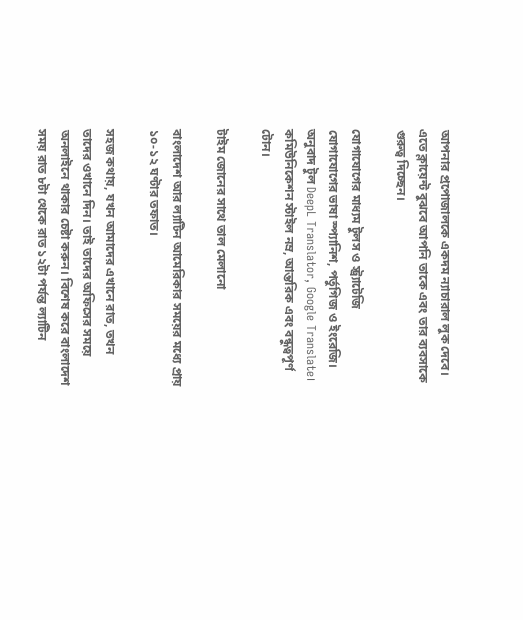আপনার প্রপোজালকে একদম ন্যাচারাল লুক দেবে। এতে ক্লায়েন্ট বুঝবে আপনি তাকে এবং তার ব্যবসাকে গুরুত্ব দিচ্ছেন।

যোগাযোগের মাধ্যম টুলস ও স্ট্র্যাটেজি
যোগাযোগের ভাষা স্প্যানিশ, পর্তুগিজ ও ইংরেজি।
অনুবাদ টুল DeepL Translator, Google Translate।
কমিউনিকেশন স্টাইল নম্র, আন্তরিক এবং বন্ধুত্বপূর্ণ টোন।

টাইম জোনের সাথে তাল মেলানো

বাংলাদেশ আর ল্যাটিন আমেরিকার সময়ের মধ্যে প্রায় ১০-১২ ঘণ্টার তফাত।

সহজ কথায়, যখন আমাদের এখানে রাত, তখন তাদের ওখানে দিন। তাই তাদের অফিসের সময়ে অনলাইনে থাকার চেষ্টা করুন। বিশেষ করে বাংলাদেশ সময় রাত ৮টা থেকে রাত ১২টা পর্যন্ত ল্যাটিন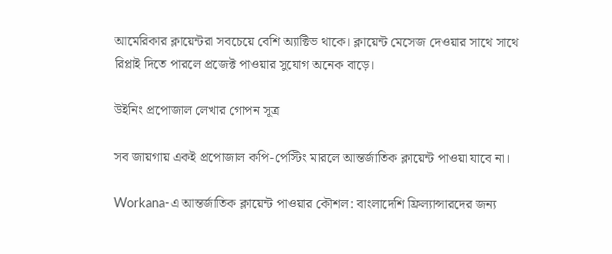আমেরিকার ক্লায়েন্টরা সবচেয়ে বেশি অ্যাক্টিভ থাকে। ক্লায়েন্ট মেসেজ দেওয়ার সাথে সাথে রিপ্লাই দিতে পারলে প্রজেক্ট পাওয়ার সুযোগ অনেক বাড়ে।

উইনিং প্রপোজাল লেখার গোপন সূত্র

সব জায়গায় একই প্রপোজাল কপি-পেস্টিং মারলে আন্তর্জাতিক ক্লায়েন্ট পাওয়া যাবে না।

Workana-এ আন্তর্জাতিক ক্লায়েন্ট পাওয়ার কৌশল: বাংলাদেশি ফ্রিল্যান্সারদের জন্য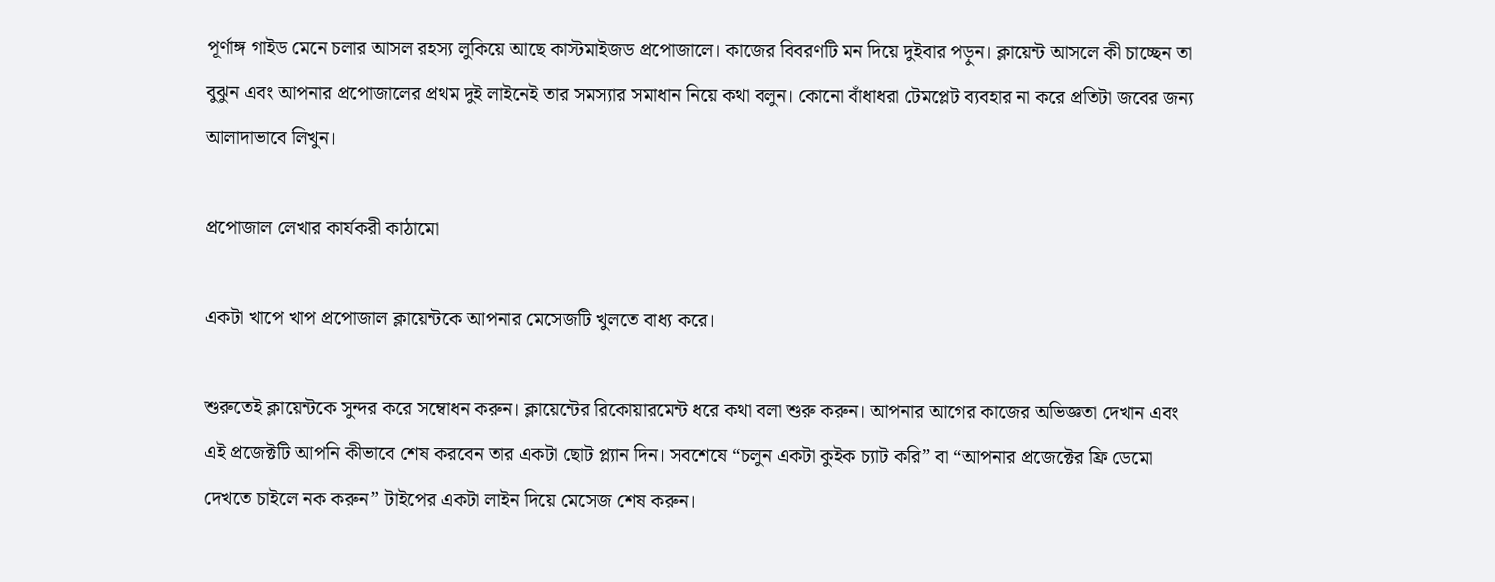পূর্ণাঙ্গ গাইড মেনে চলার আসল রহস্য লুকিয়ে আছে কাস্টমাইজড প্রপোজালে। কাজের বিবরণটি মন দিয়ে দুইবার পড়ুন। ক্লায়েন্ট আসলে কী চাচ্ছেন তা বুঝুন এবং আপনার প্রপোজালের প্রথম দুই লাইনেই তার সমস্যার সমাধান নিয়ে কথা বলুন। কোনো বাঁধাধরা টেমপ্লেট ব্যবহার না করে প্রতিটা জবের জন্য আলাদাভাবে লিখুন।

প্রপোজাল লেখার কার্যকরী কাঠামো

একটা খাপে খাপ প্রপোজাল ক্লায়েন্টকে আপনার মেসেজটি খুলতে বাধ্য করে।

শুরুতেই ক্লায়েন্টকে সুন্দর করে সম্বোধন করুন। ক্লায়েন্টের রিকোয়ারমেন্ট ধরে কথা বলা শুরু করুন। আপনার আগের কাজের অভিজ্ঞতা দেখান এবং এই প্রজেক্টটি আপনি কীভাবে শেষ করবেন তার একটা ছোট প্ল্যান দিন। সবশেষে “চলুন একটা কুইক চ্যাট করি” বা “আপনার প্রজেক্টের ফ্রি ডেমো দেখতে চাইলে নক করুন” টাইপের একটা লাইন দিয়ে মেসেজ শেষ করুন।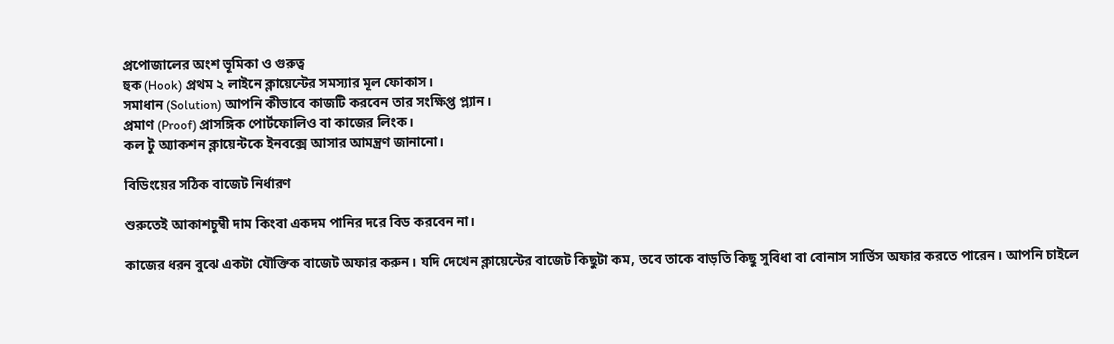প্রপোজালের অংশ ভূমিকা ও গুরুত্ব
হুক (Hook) প্রথম ২ লাইনে ক্লায়েন্টের সমস্যার মূল ফোকাস।
সমাধান (Solution) আপনি কীভাবে কাজটি করবেন তার সংক্ষিপ্ত প্ল্যান।
প্রমাণ (Proof) প্রাসঙ্গিক পোর্টফোলিও বা কাজের লিংক।
কল টু অ্যাকশন ক্লায়েন্টকে ইনবক্সে আসার আমন্ত্রণ জানানো।

বিডিংয়ের সঠিক বাজেট নির্ধারণ

শুরুতেই আকাশচুম্বী দাম কিংবা একদম পানির দরে বিড করবেন না।

কাজের ধরন বুঝে একটা যৌক্তিক বাজেট অফার করুন। যদি দেখেন ক্লায়েন্টের বাজেট কিছুটা কম, তবে তাকে বাড়তি কিছু সুবিধা বা বোনাস সার্ভিস অফার করতে পারেন। আপনি চাইলে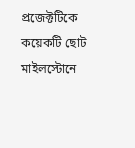প্রজেক্টটিকে কয়েকটি ছোট মাইলস্টোনে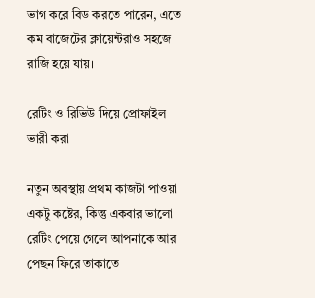ভাগ করে বিড করতে পারেন, এতে কম বাজেটের ক্লায়েন্টরাও সহজে রাজি হয়ে যায়।

রেটিং ও রিভিউ দিয়ে প্রোফাইল ভারী করা

নতুন অবস্থায় প্রথম কাজটা পাওয়া একটু কষ্টের, কিন্তু একবার ভালো রেটিং পেয়ে গেলে আপনাকে আর পেছন ফিরে তাকাতে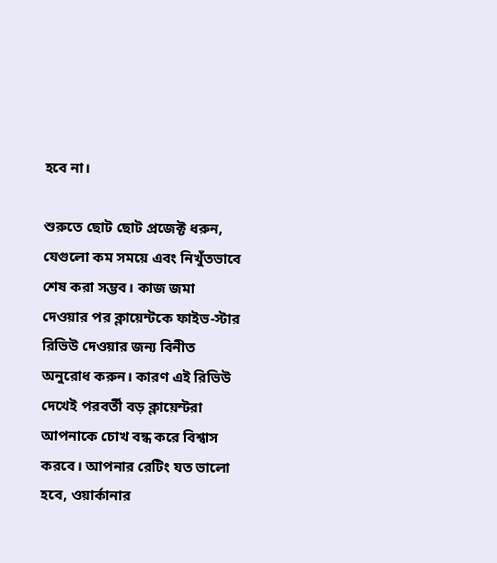হবে না।

শুরুতে ছোট ছোট প্রজেক্ট ধরুন, যেগুলো কম সময়ে এবং নিখুঁতভাবে শেষ করা সম্ভব। কাজ জমা দেওয়ার পর ক্লায়েন্টকে ফাইভ-স্টার রিভিউ দেওয়ার জন্য বিনীত অনুরোধ করুন। কারণ এই রিভিউ দেখেই পরবর্তী বড় ক্লায়েন্টরা আপনাকে চোখ বন্ধ করে বিশ্বাস করবে। আপনার রেটিং যত ভালো হবে, ওয়ার্কানার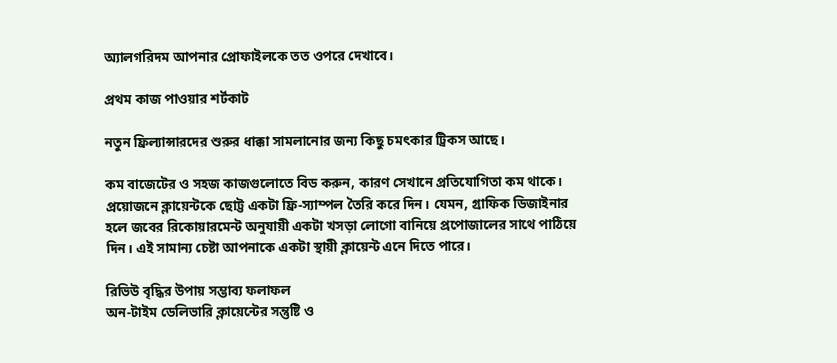অ্যালগরিদম আপনার প্রোফাইলকে তত ওপরে দেখাবে।

প্রথম কাজ পাওয়ার শর্টকাট

নতুন ফ্রিল্যান্সারদের শুরুর ধাক্কা সামলানোর জন্য কিছু চমৎকার ট্রিকস আছে।

কম বাজেটের ও সহজ কাজগুলোতে বিড করুন, কারণ সেখানে প্রতিযোগিতা কম থাকে। প্রয়োজনে ক্লায়েন্টকে ছোট্ট একটা ফ্রি-স্যাম্পল তৈরি করে দিন। যেমন, গ্রাফিক ডিজাইনার হলে জবের রিকোয়ারমেন্ট অনুযায়ী একটা খসড়া লোগো বানিয়ে প্রপোজালের সাথে পাঠিয়ে দিন। এই সামান্য চেষ্টা আপনাকে একটা স্থায়ী ক্লায়েন্ট এনে দিতে পারে।

রিভিউ বৃদ্ধির উপায় সম্ভাব্য ফলাফল
অন-টাইম ডেলিভারি ক্লায়েন্টের সন্তুষ্টি ও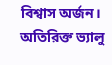বিশ্বাস অর্জন।
অতিরিক্ত ভ্যালু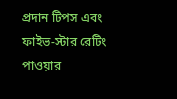প্রদান টিপস এবং ফাইভ-স্টার রেটিং পাওয়ার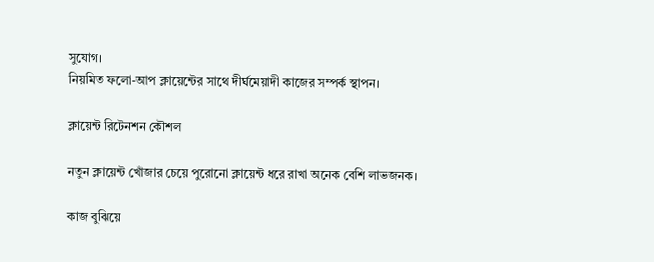সুযোগ।
নিয়মিত ফলো-আপ ক্লায়েন্টের সাথে দীর্ঘমেয়াদী কাজের সম্পর্ক স্থাপন।

ক্লায়েন্ট রিটেনশন কৌশল

নতুন ক্লায়েন্ট খোঁজার চেয়ে পুরোনো ক্লায়েন্ট ধরে রাখা অনেক বেশি লাভজনক।

কাজ বুঝিয়ে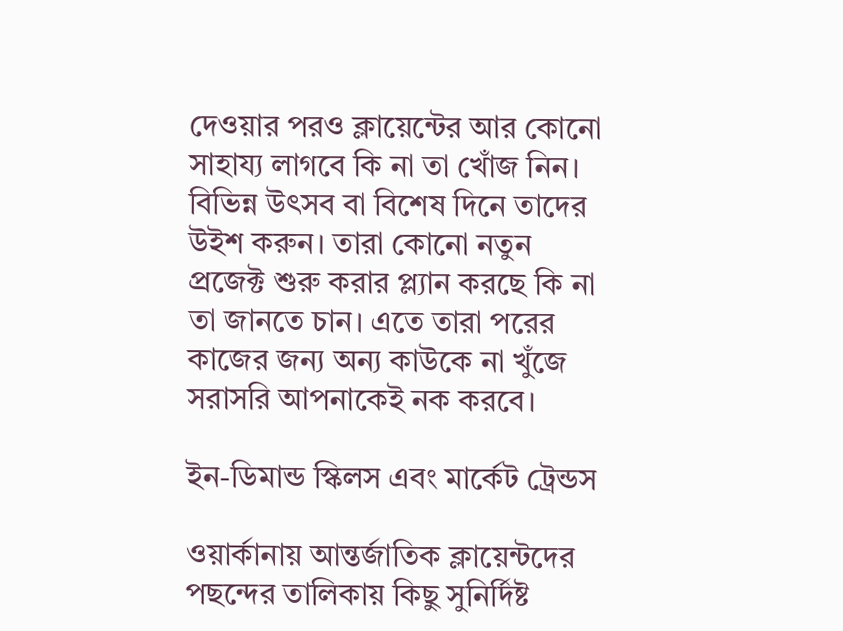দেওয়ার পরও ক্লায়েন্টের আর কোনো সাহায্য লাগবে কি না তা খোঁজ নিন। বিভিন্ন উৎসব বা বিশেষ দিনে তাদের উইশ করুন। তারা কোনো নতুন প্রজেক্ট শুরু করার প্ল্যান করছে কি না তা জানতে চান। এতে তারা পরের কাজের জন্য অন্য কাউকে না খুঁজে সরাসরি আপনাকেই নক করবে।

ইন-ডিমান্ড স্কিলস এবং মার্কেট ট্রেন্ডস

ওয়ার্কানায় আন্তর্জাতিক ক্লায়েন্টদের পছন্দের তালিকায় কিছু সুনির্দিষ্ট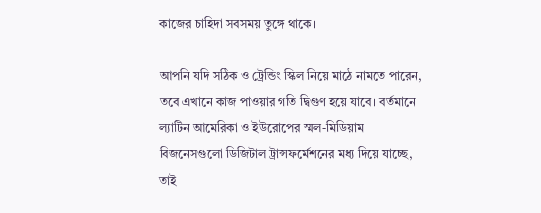কাজের চাহিদা সবসময় তুঙ্গে থাকে।

আপনি যদি সঠিক ও ট্রেন্ডিং স্কিল নিয়ে মাঠে নামতে পারেন, তবে এখানে কাজ পাওয়ার গতি দ্বিগুণ হয়ে যাবে। বর্তমানে ল্যাটিন আমেরিকা ও ইউরোপের স্মল-মিডিয়াম বিজনেসগুলো ডিজিটাল ট্রান্সফর্মেশনের মধ্য দিয়ে যাচ্ছে, তাই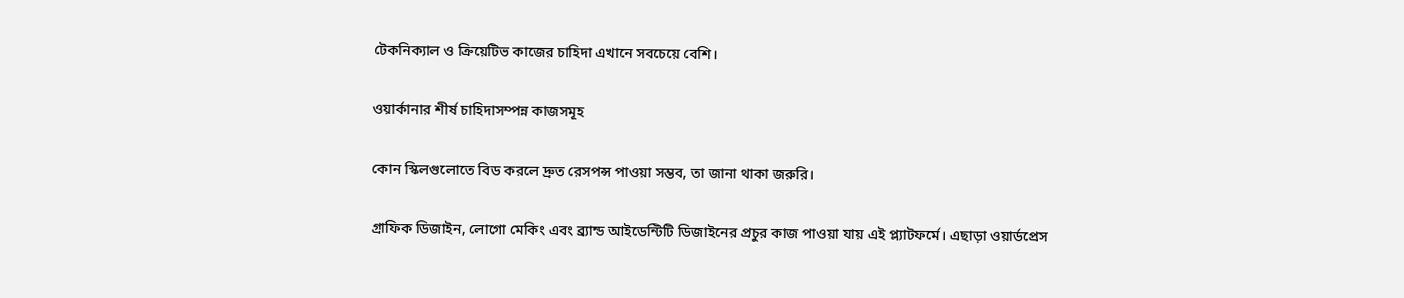টেকনিক্যাল ও ক্রিয়েটিভ কাজের চাহিদা এখানে সবচেয়ে বেশি।

ওয়ার্কানার শীর্ষ চাহিদাসম্পন্ন কাজসমূহ

কোন স্কিলগুলোতে বিড করলে দ্রুত রেসপন্স পাওয়া সম্ভব, তা জানা থাকা জরুরি।

গ্রাফিক ডিজাইন, লোগো মেকিং এবং ব্র্যান্ড আইডেন্টিটি ডিজাইনের প্রচুর কাজ পাওয়া যায় এই প্ল্যাটফর্মে। এছাড়া ওয়ার্ডপ্রেস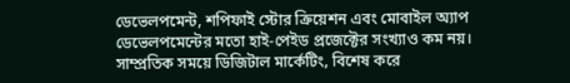ডেভেলপমেন্ট, শপিফাই স্টোর ক্রিয়েশন এবং মোবাইল অ্যাপ ডেভেলপমেন্টের মতো হাই-পেইড প্রজেক্টের সংখ্যাও কম নয়। সাম্প্রতিক সময়ে ডিজিটাল মার্কেটিং, বিশেষ করে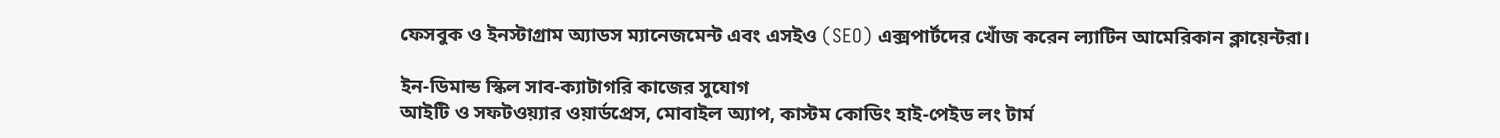ফেসবুক ও ইনস্টাগ্রাম অ্যাডস ম্যানেজমেন্ট এবং এসইও (SEO) এক্সপার্টদের খোঁজ করেন ল্যাটিন আমেরিকান ক্লায়েন্টরা।

ইন-ডিমান্ড স্কিল সাব-ক্যাটাগরি কাজের সুযোগ
আইটি ও সফটওয়্যার ওয়ার্ডপ্রেস, মোবাইল অ্যাপ, কাস্টম কোডিং হাই-পেইড লং টার্ম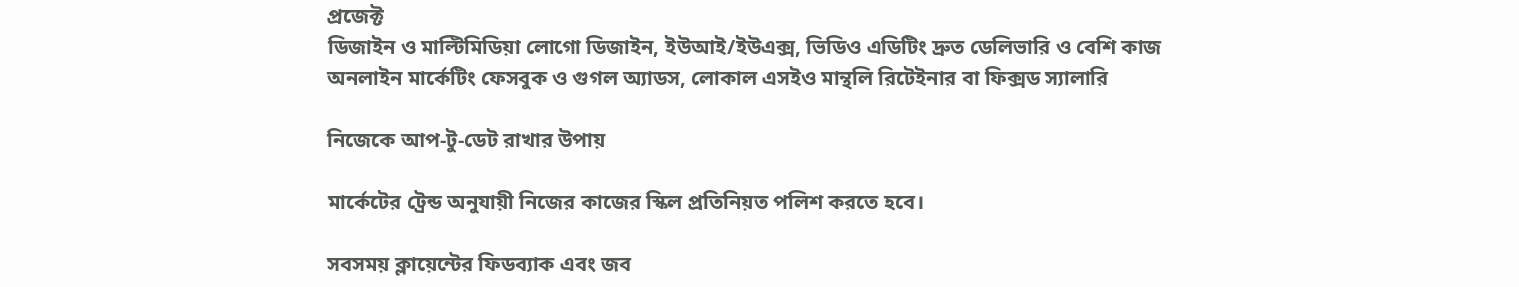প্রজেক্ট
ডিজাইন ও মাল্টিমিডিয়া লোগো ডিজাইন, ইউআই/ইউএক্স, ভিডিও এডিটিং দ্রুত ডেলিভারি ও বেশি কাজ
অনলাইন মার্কেটিং ফেসবুক ও গুগল অ্যাডস, লোকাল এসইও মান্থলি রিটেইনার বা ফিক্সড স্যালারি

নিজেকে আপ-টু-ডেট রাখার উপায়

মার্কেটের ট্রেন্ড অনুযায়ী নিজের কাজের স্কিল প্রতিনিয়ত পলিশ করতে হবে।

সবসময় ক্লায়েন্টের ফিডব্যাক এবং জব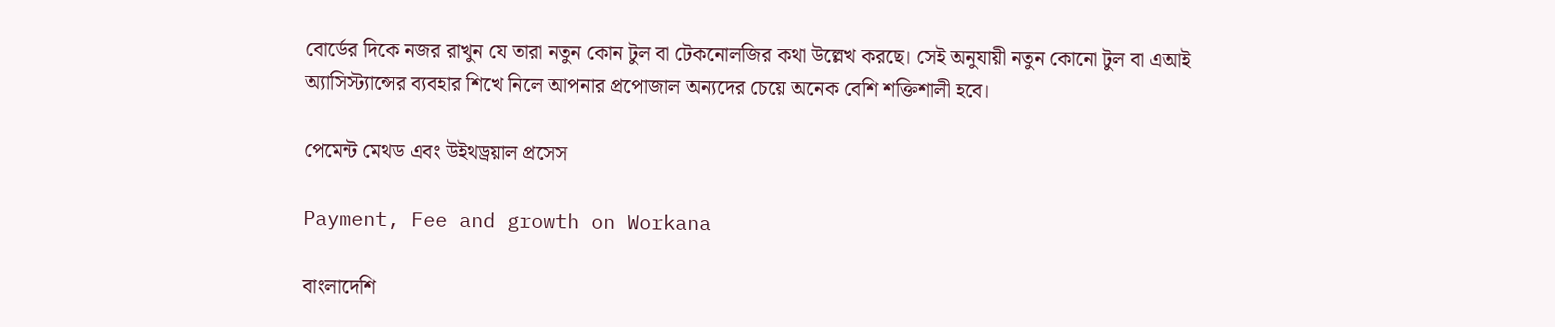বোর্ডের দিকে নজর রাখুন যে তারা নতুন কোন টুল বা টেকনোলজির কথা উল্লেখ করছে। সেই অনুযায়ী নতুন কোনো টুল বা এআই অ্যাসিস্ট্যান্সের ব্যবহার শিখে নিলে আপনার প্রপোজাল অন্যদের চেয়ে অনেক বেশি শক্তিশালী হবে।

পেমেন্ট মেথড এবং উইথড্রয়াল প্রসেস

Payment, Fee and growth on Workana

বাংলাদেশি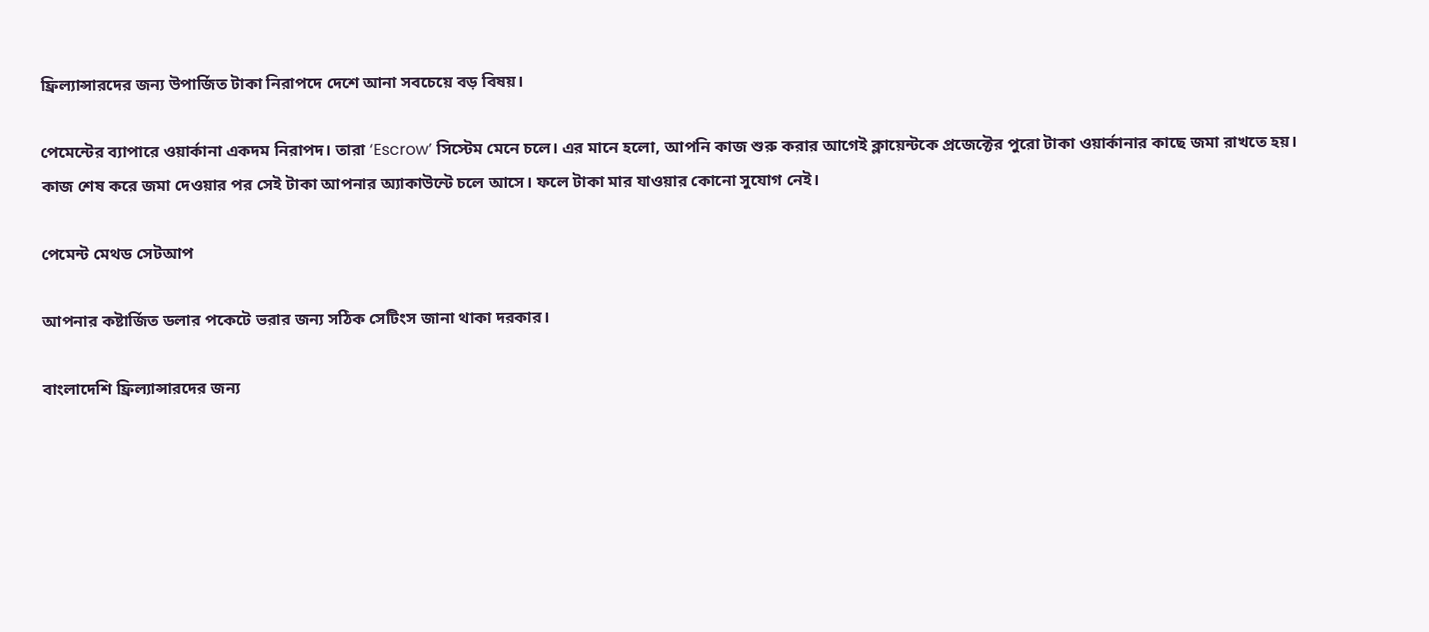ফ্রিল্যান্সারদের জন্য উপার্জিত টাকা নিরাপদে দেশে আনা সবচেয়ে বড় বিষয়।

পেমেন্টের ব্যাপারে ওয়ার্কানা একদম নিরাপদ। তারা ‘Escrow’ সিস্টেম মেনে চলে। এর মানে হলো, আপনি কাজ শুরু করার আগেই ক্লায়েন্টকে প্রজেক্টের পুরো টাকা ওয়ার্কানার কাছে জমা রাখতে হয়। কাজ শেষ করে জমা দেওয়ার পর সেই টাকা আপনার অ্যাকাউন্টে চলে আসে। ফলে টাকা মার যাওয়ার কোনো সুযোগ নেই।

পেমেন্ট মেথড সেটআপ

আপনার কষ্টার্জিত ডলার পকেটে ভরার জন্য সঠিক সেটিংস জানা থাকা দরকার।

বাংলাদেশি ফ্রিল্যান্সারদের জন্য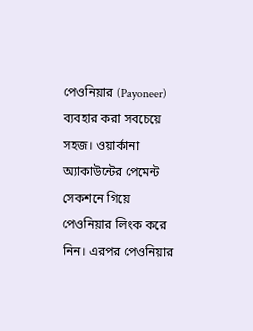পেওনিয়ার (Payoneer) ব্যবহার করা সবচেয়ে সহজ। ওয়ার্কানা অ্যাকাউন্টের পেমেন্ট সেকশনে গিয়ে পেওনিয়ার লিংক করে নিন। এরপর পেওনিয়ার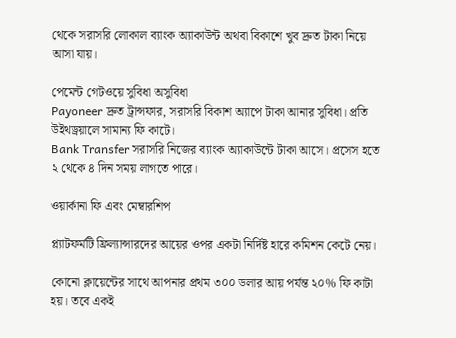থেকে সরাসরি লোকাল ব্যাংক অ্যাকাউন্ট অথবা বিকাশে খুব দ্রুত টাকা নিয়ে আসা যায়।

পেমেন্ট গেটওয়ে সুবিধা অসুবিধা
Payoneer দ্রুত ট্রান্সফার, সরাসরি বিকাশ অ্যাপে টাকা আনার সুবিধা। প্রতি উইথড্রয়ালে সামান্য ফি কাটে।
Bank Transfer সরাসরি নিজের ব্যাংক অ্যাকাউন্টে টাকা আসে। প্রসেস হতে ২ থেকে ৪ দিন সময় লাগতে পারে।

ওয়ার্কানা ফি এবং মেম্বারশিপ

প্ল্যাটফর্মটি ফ্রিল্যান্সারদের আয়ের ওপর একটা নির্দিষ্ট হারে কমিশন কেটে নেয়।

কোনো ক্লায়েন্টের সাথে আপনার প্রথম ৩০০ ডলার আয় পর্যন্ত ২০% ফি কাটা হয়। তবে একই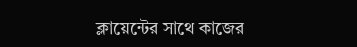ক্লায়েন্টের সাথে কাজের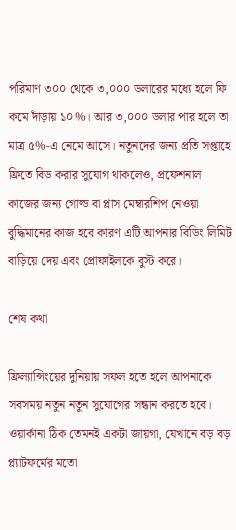পরিমাণ ৩০০ থেকে ৩,০০০ ডলারের মধ্যে হলে ফি কমে দাঁড়ায় ১০%। আর ৩,০০০ ডলার পার হলে তা মাত্র ৫%-এ নেমে আসে। নতুনদের জন্য প্রতি সপ্তাহে ফ্রিতে বিড করার সুযোগ থাকলেও, প্রফেশনাল কাজের জন্য গোল্ড বা প্লাস মেম্বারশিপ নেওয়া বুদ্ধিমানের কাজ হবে কারণ এটি আপনার বিডিং লিমিট বাড়িয়ে দেয় এবং প্রোফাইলকে বুস্ট করে।

শেষ কথা

ফ্রিল্যান্সিংয়ের দুনিয়ায় সফল হতে হলে আপনাকে সবসময় নতুন নতুন সুযোগের সন্ধান করতে হবে। ওয়ার্কানা ঠিক তেমনই একটা জায়গা, যেখানে বড় বড় প্ল্যাটফর্মের মতো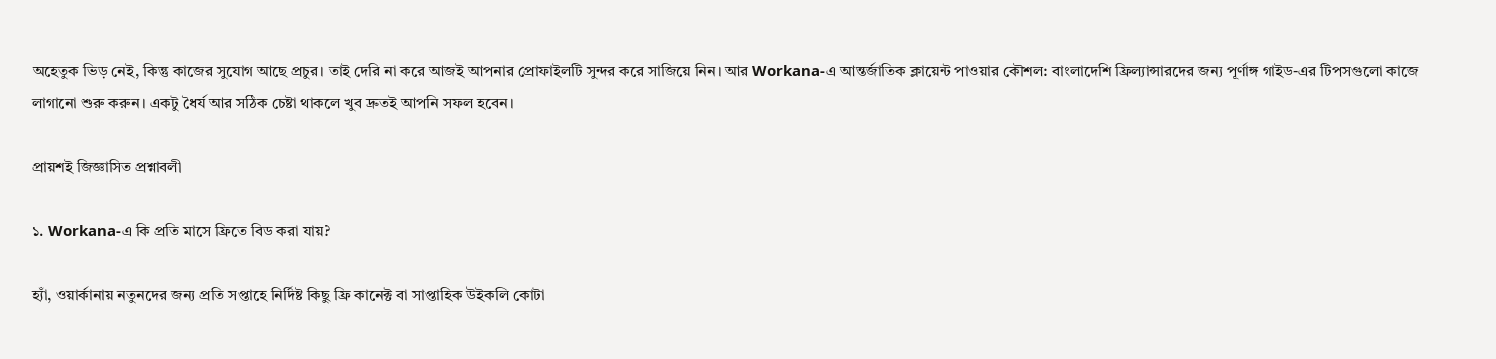অহেতুক ভিড় নেই, কিন্তু কাজের সুযোগ আছে প্রচুর। তাই দেরি না করে আজই আপনার প্রোফাইলটি সুন্দর করে সাজিয়ে নিন। আর Workana-এ আন্তর্জাতিক ক্লায়েন্ট পাওয়ার কৌশল: বাংলাদেশি ফ্রিল্যান্সারদের জন্য পূর্ণাঙ্গ গাইড-এর টিপসগুলো কাজে লাগানো শুরু করুন। একটু ধৈর্য আর সঠিক চেষ্টা থাকলে খুব দ্রুতই আপনি সফল হবেন।

প্রায়শই জিজ্ঞাসিত প্রশ্নাবলী

১. Workana-এ কি প্রতি মাসে ফ্রিতে বিড করা যায়?

হ্যাঁ, ওয়ার্কানায় নতুনদের জন্য প্রতি সপ্তাহে নির্দিষ্ট কিছু ফ্রি কানেক্ট বা সাপ্তাহিক উইকলি কোটা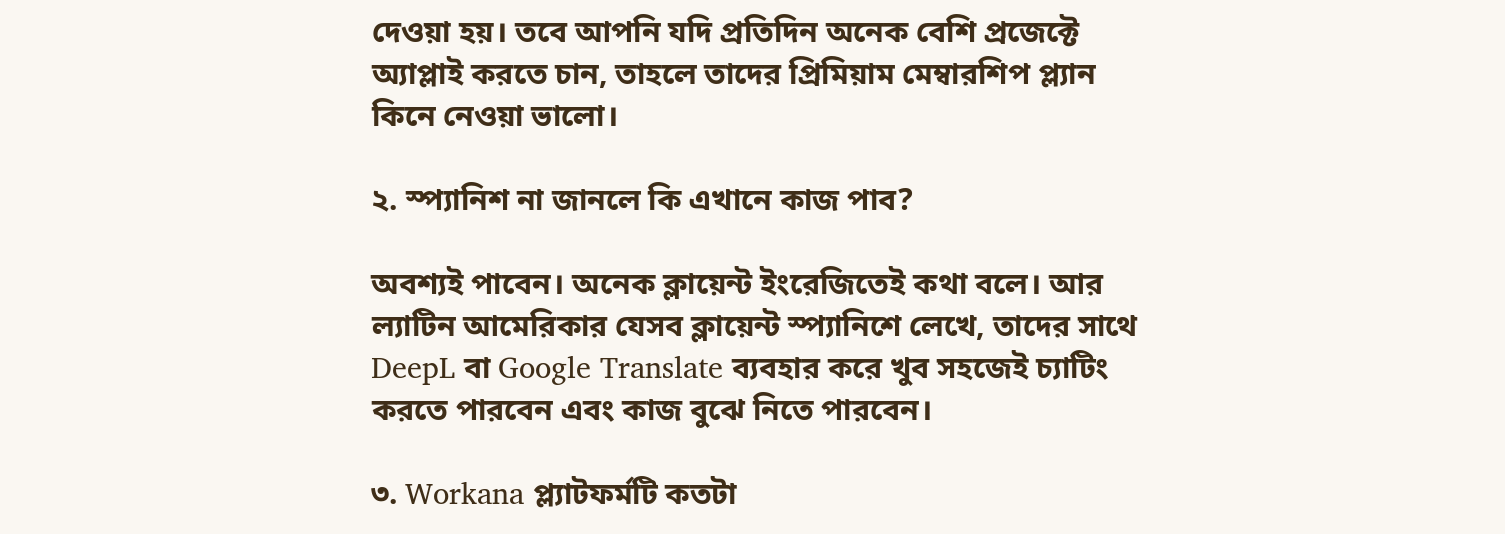দেওয়া হয়। তবে আপনি যদি প্রতিদিন অনেক বেশি প্রজেক্টে অ্যাপ্লাই করতে চান, তাহলে তাদের প্রিমিয়াম মেম্বারশিপ প্ল্যান কিনে নেওয়া ভালো।

২. স্প্যানিশ না জানলে কি এখানে কাজ পাব?

অবশ্যই পাবেন। অনেক ক্লায়েন্ট ইংরেজিতেই কথা বলে। আর ল্যাটিন আমেরিকার যেসব ক্লায়েন্ট স্প্যানিশে লেখে, তাদের সাথে DeepL বা Google Translate ব্যবহার করে খুব সহজেই চ্যাটিং করতে পারবেন এবং কাজ বুঝে নিতে পারবেন।

৩. Workana প্ল্যাটফর্মটি কতটা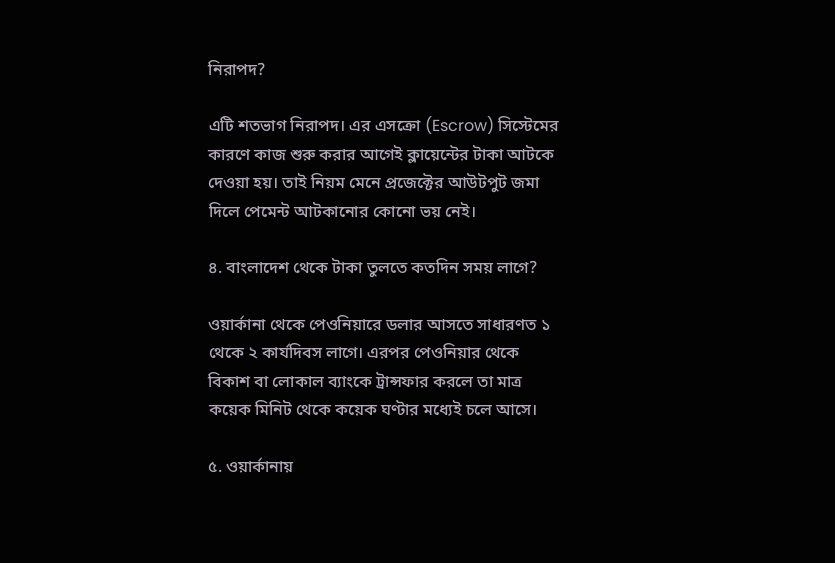নিরাপদ?

এটি শতভাগ নিরাপদ। এর এসক্রো (Escrow) সিস্টেমের কারণে কাজ শুরু করার আগেই ক্লায়েন্টের টাকা আটকে দেওয়া হয়। তাই নিয়ম মেনে প্রজেক্টের আউটপুট জমা দিলে পেমেন্ট আটকানোর কোনো ভয় নেই।

৪. বাংলাদেশ থেকে টাকা তুলতে কতদিন সময় লাগে?

ওয়ার্কানা থেকে পেওনিয়ারে ডলার আসতে সাধারণত ১ থেকে ২ কার্যদিবস লাগে। এরপর পেওনিয়ার থেকে বিকাশ বা লোকাল ব্যাংকে ট্রান্সফার করলে তা মাত্র কয়েক মিনিট থেকে কয়েক ঘণ্টার মধ্যেই চলে আসে।

৫. ওয়ার্কানায়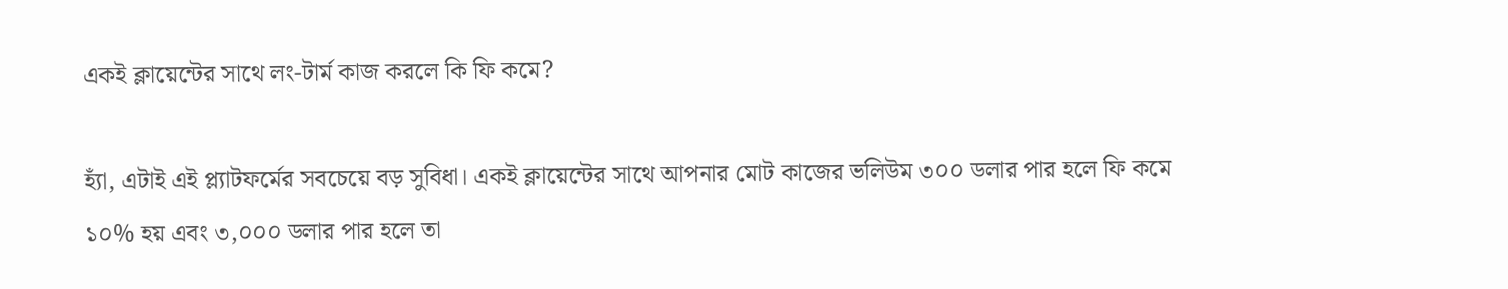একই ক্লায়েন্টের সাথে লং-টার্ম কাজ করলে কি ফি কমে?

হ্যাঁ, এটাই এই প্ল্যাটফর্মের সবচেয়ে বড় সুবিধা। একই ক্লায়েন্টের সাথে আপনার মোট কাজের ভলিউম ৩০০ ডলার পার হলে ফি কমে ১০% হয় এবং ৩,০০০ ডলার পার হলে তা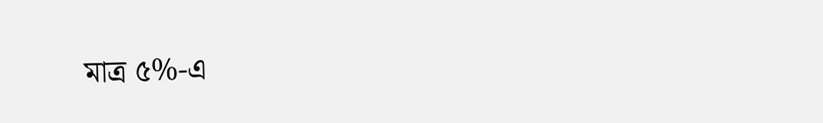মাত্র ৫%-এ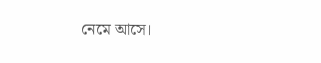নেমে আসে।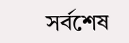সর্বশেষ